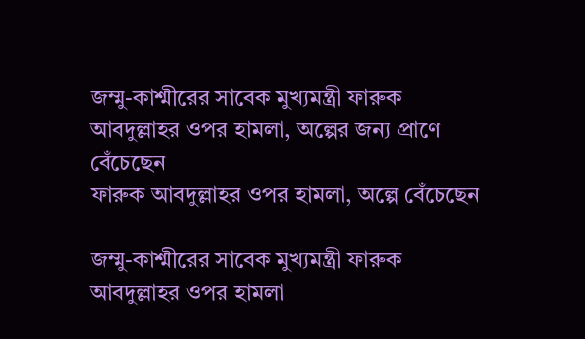জম্মু-কাশ্মীরের সাবেক মুখ্যমন্ত্রী ফারুক আবদুল্লাহর ওপর হামলা, অল্পের জন্য প্রাণে বেঁচেছেন
ফারুক আবদুল্লাহর ওপর হামলা, অল্পে বেঁচেছেন

জম্মু-কাশ্মীরের সাবেক মুখ্যমন্ত্রী ফারুক আবদুল্লাহর ওপর হামলা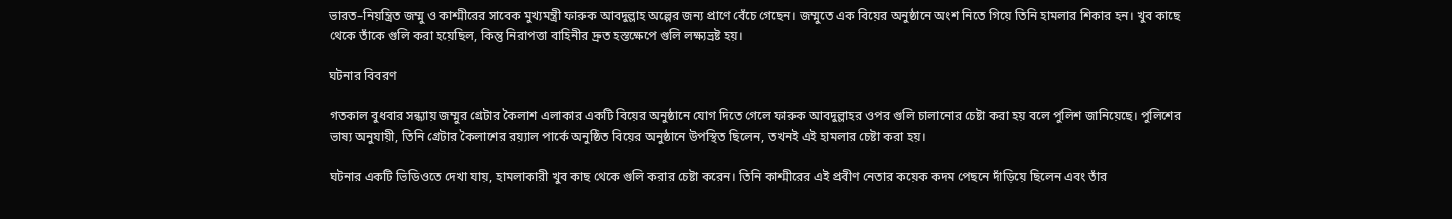ভারত–নিয়ন্ত্রিত জম্মু ও কাশ্মীরের সাবেক মুখ্যমন্ত্রী ফারুক আবদুল্লাহ অল্পের জন্য প্রাণে বেঁচে গেছেন। জম্মুতে এক বিয়ের অনুষ্ঠানে অংশ নিতে গিয়ে তিনি হামলার শিকার হন। খুব কাছে থেকে তাঁকে গুলি করা হয়েছিল, কিন্তু নিরাপত্তা বাহিনীর দ্রুত হস্তক্ষেপে গুলি লক্ষ্যভ্রষ্ট হয়।

ঘটনার বিবরণ

গতকাল বুধবার সন্ধ্যায় জম্মুর গ্রেটার কৈলাশ এলাকার একটি বিয়ের অনুষ্ঠানে যোগ দিতে গেলে ফারুক আবদুল্লাহর ওপর গুলি চালানোর চেষ্টা করা হয় বলে পুলিশ জানিয়েছে। পুলিশের ভাষ্য অনুযায়ী, তিনি গ্রেটার কৈলাশের রয়্যাল পার্কে অনুষ্ঠিত বিয়ের অনুষ্ঠানে উপস্থিত ছিলেন, তখনই এই হামলার চেষ্টা করা হয়।

ঘটনার একটি ভিডিওতে দেখা যায়, হামলাকারী খুব কাছ থেকে গুলি করার চেষ্টা করেন। তিনি কাশ্মীরের এই প্রবীণ নেতার কয়েক কদম পেছনে দাঁড়িয়ে ছিলেন এবং তাঁর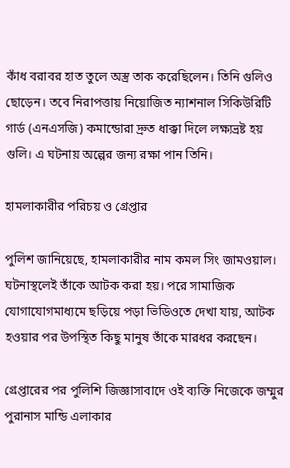কাঁধ বরাবর হাত তুলে অস্ত্র তাক করেছিলেন। তিনি গুলিও ছোড়েন। তবে নিরাপত্তায় নিয়োজিত ন্যাশনাল সিকিউরিটি গার্ড (এনএসজি) কমান্ডোরা দ্রুত ধাক্কা দিলে লক্ষ্যভ্রষ্ট হয় গুলি। এ ঘটনায় অল্পের জন্য রক্ষা পান তিনি।

হামলাকারীর পরিচয় ও গ্রেপ্তার

পুলিশ জানিয়েছে, হামলাকারীর নাম কমল সিং জামওয়াল। ঘটনাস্থলেই তাঁকে আটক করা হয়। পরে সামাজিক যোগাযোগমাধ্যমে ছড়িয়ে পড়া ভিডিওতে দেখা যায়, আটক হওয়ার পর উপস্থিত কিছু মানুষ তাঁকে মারধর করছেন।

গ্রেপ্তারের পর পুলিশি জিজ্ঞাসাবাদে ওই ব্যক্তি নিজেকে জম্মুর পুরানাস মান্ডি এলাকার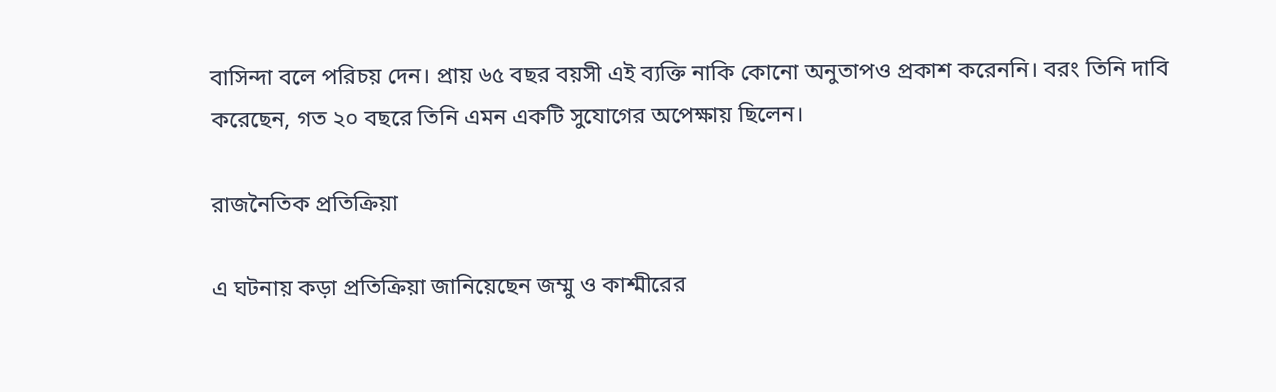বাসিন্দা বলে পরিচয় দেন। প্রায় ৬৫ বছর বয়সী এই ব্যক্তি নাকি কোনো অনুতাপও প্রকাশ করেননি। বরং তিনি দাবি করেছেন, গত ২০ বছরে তিনি এমন একটি সুযোগের অপেক্ষায় ছিলেন।

রাজনৈতিক প্রতিক্রিয়া

এ ঘটনায় কড়া প্রতিক্রিয়া জানিয়েছেন জম্মু ও কাশ্মীরের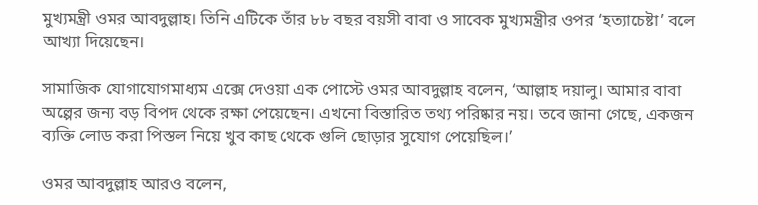মুখ্যমন্ত্রী ওমর আবদুল্লাহ। তিনি এটিকে তাঁর ৮৮ বছর বয়সী বাবা ও সাবেক মুখ্যমন্ত্রীর ওপর ‘হত্যাচেষ্টা’ বলে আখ্যা দিয়েছেন।

সামাজিক যোগাযোগমাধ্যম এক্সে দেওয়া এক পোস্টে ওমর আবদুল্লাহ বলেন, ‘আল্লাহ দয়ালু। আমার বাবা অল্পের জন্য বড় বিপদ থেকে রক্ষা পেয়েছেন। এখনো বিস্তারিত তথ্য পরিষ্কার নয়। তবে জানা গেছে, একজন ব্যক্তি লোড করা পিস্তল নিয়ে খুব কাছ থেকে গুলি ছোড়ার সুযোগ পেয়েছিল।’

ওমর আবদুল্লাহ আরও বলেন,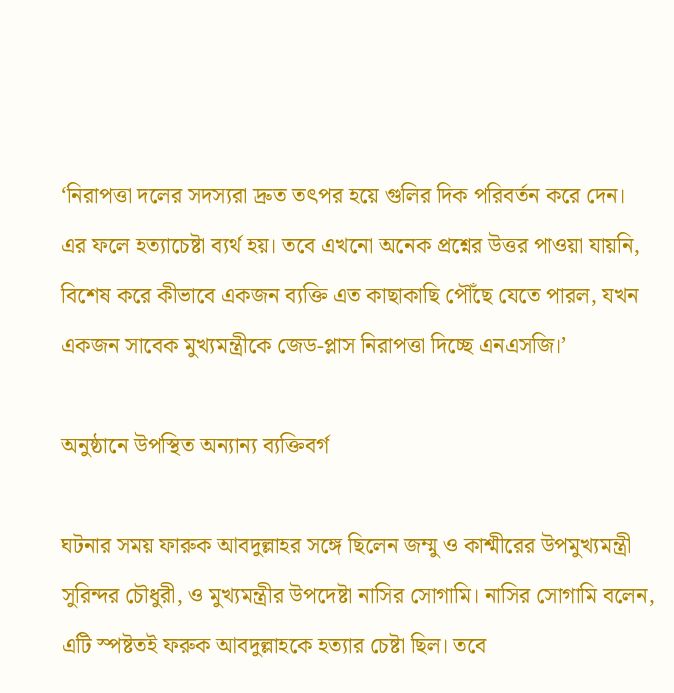‘নিরাপত্তা দলের সদস্যরা দ্রুত তৎপর হয়ে গুলির দিক পরিবর্তন করে দেন। এর ফলে হত্যাচেষ্টা ব্যর্থ হয়। তবে এখনো অনেক প্রশ্নের উত্তর পাওয়া যায়নি, বিশেষ করে কীভাবে একজন ব্যক্তি এত কাছাকাছি পৌঁছে যেতে পারল, যখন একজন সাবেক মুখ্যমন্ত্রীকে জেড-প্লাস নিরাপত্তা দিচ্ছে এনএসজি।’

অনুষ্ঠানে উপস্থিত অন্যান্য ব্যক্তিবর্গ

ঘটনার সময় ফারুক আবদুল্লাহর সঙ্গে ছিলেন জম্মু ও কাশ্মীরের উপমুখ্যমন্ত্রী সুরিন্দর চৌধুরী, ও মুখ্যমন্ত্রীর উপদেষ্টা নাসির সোগামি। নাসির সোগামি বলেন, এটি স্পষ্টতই ফরুক আবদুল্লাহকে হত্যার চেষ্টা ছিল। তবে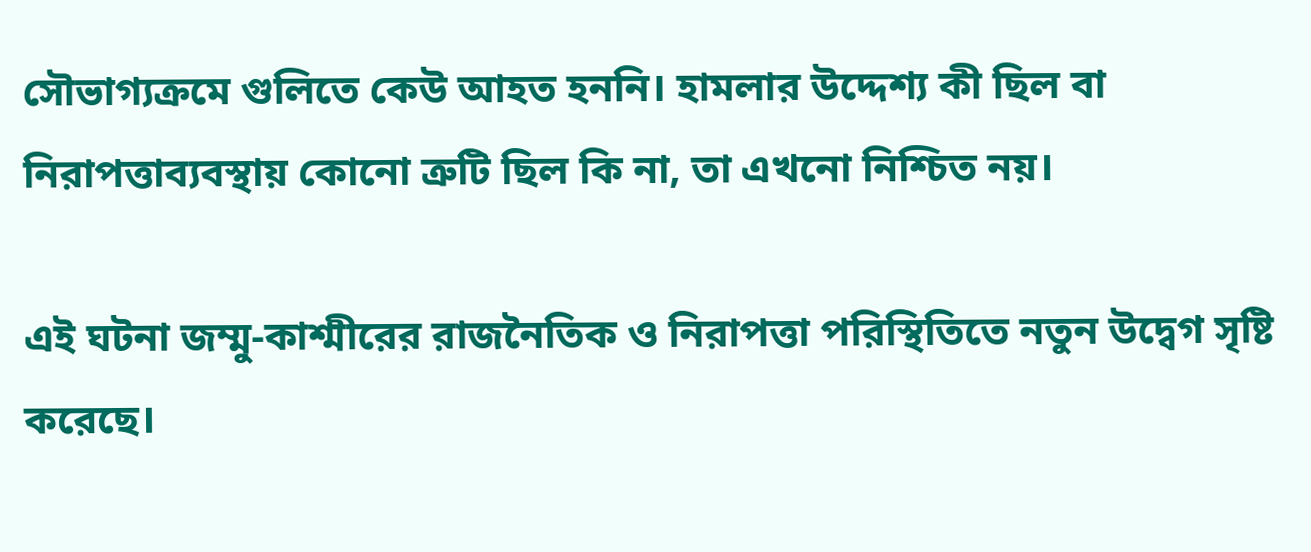সৌভাগ্যক্রমে গুলিতে কেউ আহত হননি। হামলার উদ্দেশ্য কী ছিল বা নিরাপত্তাব্যবস্থায় কোনো ত্রুটি ছিল কি না, তা এখনো নিশ্চিত নয়।

এই ঘটনা জম্মু-কাশ্মীরের রাজনৈতিক ও নিরাপত্তা পরিস্থিতিতে নতুন উদ্বেগ সৃষ্টি করেছে।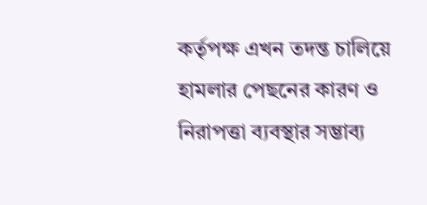কর্তৃপক্ষ এখন তদন্ত চালিয়ে হামলার পেছনের কারণ ও নিরাপত্তা ব্যবস্থার সম্ভাব্য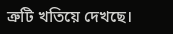ত্রুটি খতিয়ে দেখছে।